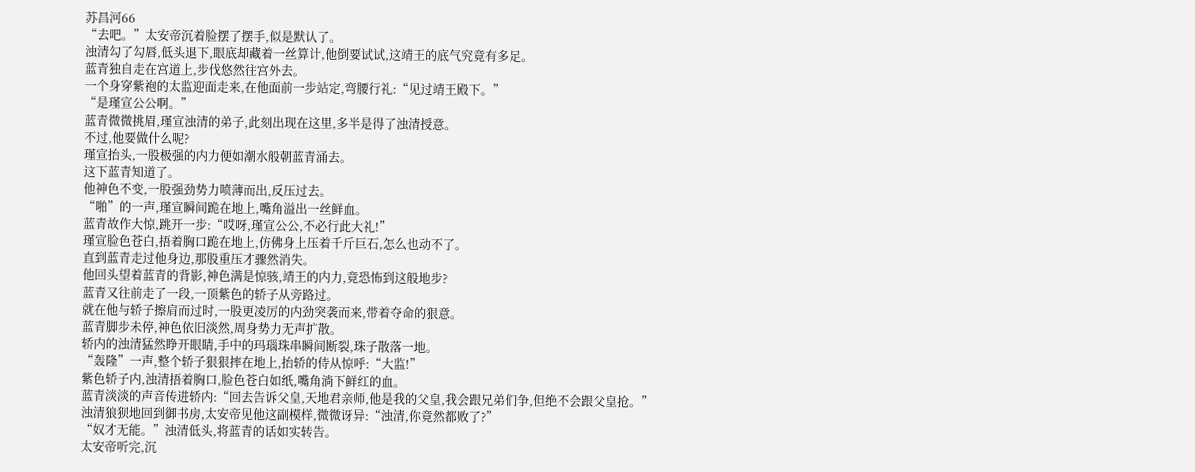苏昌河66
“去吧。”太安帝沉着脸摆了摆手,似是默认了。
浊清勾了勾唇,低头退下,眼底却藏着一丝算计,他倒要试试,这靖王的底气究竟有多足。
蓝青独自走在宫道上,步伐悠然往宫外去。
一个身穿紫袍的太监迎面走来,在他面前一步站定,弯腰行礼:“见过靖王殿下。”
“是瑾宣公公啊。”
蓝青微微挑眉,瑾宣浊清的弟子,此刻出现在这里,多半是得了浊清授意。
不过,他要做什么呢?
瑾宣抬头,一股极强的内力便如潮水般朝蓝青涌去。
这下蓝青知道了。
他神色不变,一股强劲势力喷薄而出,反压过去。
“啪”的一声,瑾宣瞬间跪在地上,嘴角溢出一丝鲜血。
蓝青故作大惊,跳开一步:“哎呀,瑾宣公公,不必行此大礼!”
瑾宣脸色苍白,捂着胸口跪在地上,仿佛身上压着千斤巨石,怎么也动不了。
直到蓝青走过他身边,那股重压才骤然消失。
他回头望着蓝青的背影,神色满是惊骇,靖王的内力,竟恐怖到这般地步?
蓝青又往前走了一段,一顶紫色的轿子从旁路过。
就在他与轿子擦肩而过时,一股更凌厉的内劲突袭而来,带着夺命的狠意。
蓝青脚步未停,神色依旧淡然,周身势力无声扩散。
轿内的浊清猛然睁开眼睛,手中的玛瑙珠串瞬间断裂,珠子散落一地。
“轰隆”一声,整个轿子狠狠摔在地上,抬轿的侍从惊呼:“大监!”
紫色轿子内,浊清捂着胸口,脸色苍白如纸,嘴角淌下鲜红的血。
蓝青淡淡的声音传进轿内:“回去告诉父皇,天地君亲师,他是我的父皇,我会跟兄弟们争,但绝不会跟父皇抢。”
浊清狼狈地回到御书房,太安帝见他这副模样,微微讶异:“浊清,你竟然都败了?”
“奴才无能。”浊清低头,将蓝青的话如实转告。
太安帝听完,沉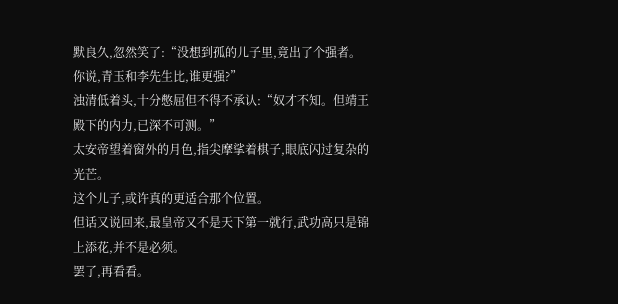默良久,忽然笑了:“没想到孤的儿子里,竟出了个强者。你说,青玉和李先生比,谁更强?”
浊清低着头,十分憋屈但不得不承认:“奴才不知。但靖王殿下的内力,已深不可测。”
太安帝望着窗外的月色,指尖摩挲着棋子,眼底闪过复杂的光芒。
这个儿子,或许真的更适合那个位置。
但话又说回来,最皇帝又不是天下第一就行,武功高只是锦上添花,并不是必须。
罢了,再看看。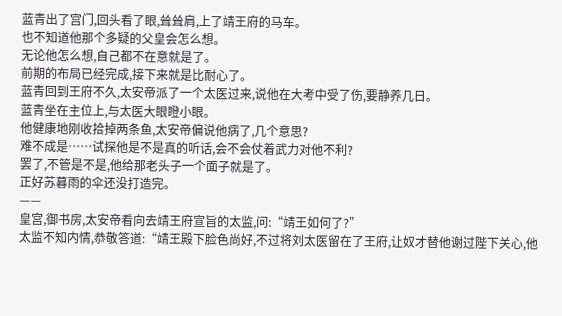蓝青出了宫门,回头看了眼,耸耸肩,上了靖王府的马车。
也不知道他那个多疑的父皇会怎么想。
无论他怎么想,自己都不在意就是了。
前期的布局已经完成,接下来就是比耐心了。
蓝青回到王府不久,太安帝派了一个太医过来,说他在大考中受了伤,要静养几日。
蓝青坐在主位上,与太医大眼瞪小眼。
他健康地刚收拾掉两条鱼,太安帝偏说他病了,几个意思?
难不成是……试探他是不是真的听话,会不会仗着武力对他不利?
罢了,不管是不是,他给那老头子一个面子就是了。
正好苏暮雨的伞还没打造完。
——
皇宫,御书房,太安帝看向去靖王府宣旨的太监,问:“靖王如何了?”
太监不知内情,恭敬答道:“靖王殿下脸色尚好,不过将刘太医留在了王府,让奴才替他谢过陛下关心,他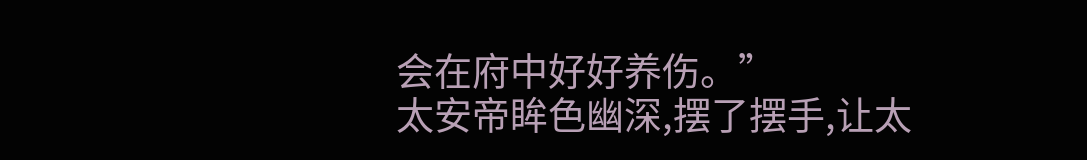会在府中好好养伤。”
太安帝眸色幽深,摆了摆手,让太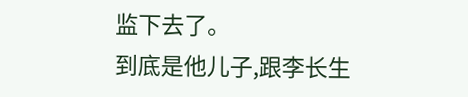监下去了。
到底是他儿子,跟李长生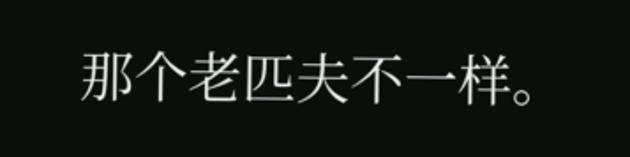那个老匹夫不一样。